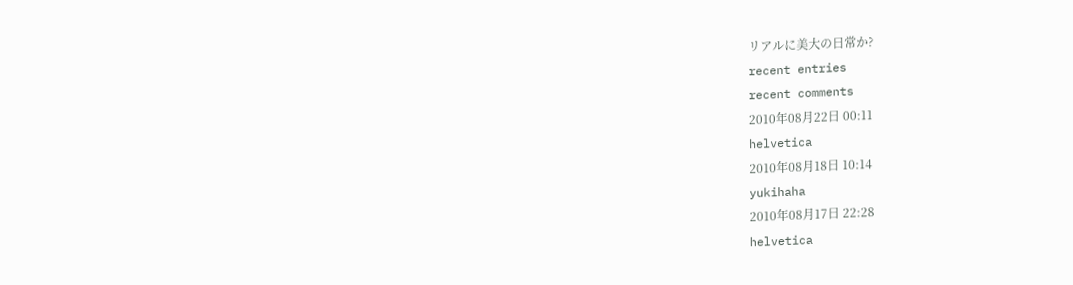リアルに美大の日常か?
recent entries
recent comments
2010年08月22日 00:11
helvetica
2010年08月18日 10:14
yukihaha
2010年08月17日 22:28
helvetica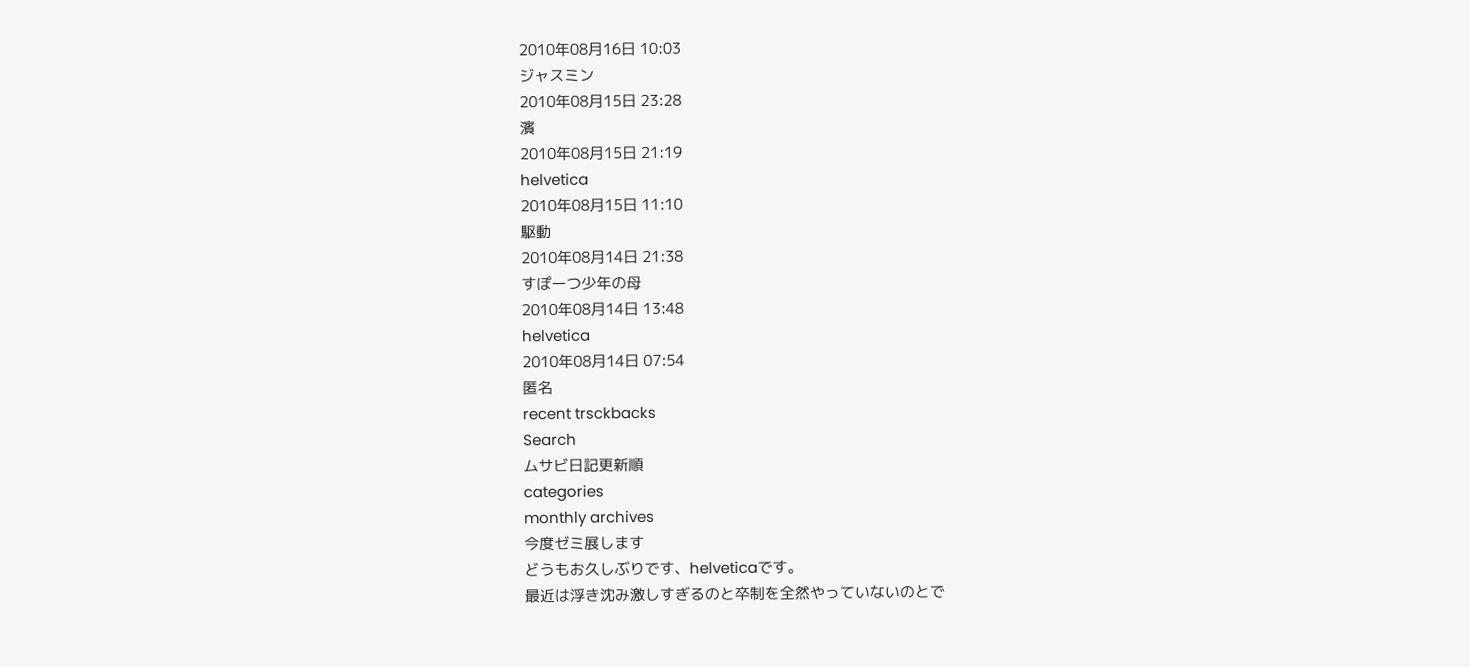2010年08月16日 10:03
ジャスミン
2010年08月15日 23:28
濱
2010年08月15日 21:19
helvetica
2010年08月15日 11:10
駆動
2010年08月14日 21:38
すぽーつ少年の母
2010年08月14日 13:48
helvetica
2010年08月14日 07:54
匿名
recent trsckbacks
Search
ムサビ日記更新順
categories
monthly archives
今度ゼミ展します
どうもお久しぶりです、helveticaです。
最近は浮き沈み激しすぎるのと卒制を全然やっていないのとで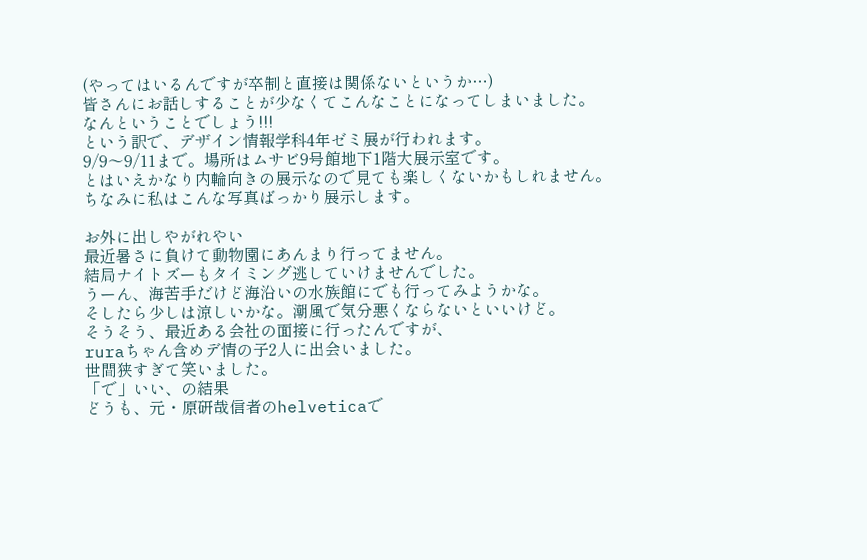(やってはいるんですが卒制と直接は関係ないというか…)
皆さんにお話しすることが少なくてこんなことになってしまいました。
なんということでしょう!!!
という訳で、デザイン情報学科4年ゼミ展が行われます。
9/9〜9/11まで。場所はムサビ9号館地下1階大展示室です。
とはいえかなり内輪向きの展示なので見ても楽しくないかもしれません。
ちなみに私はこんな写真ばっかり展示します。

お外に出しやがれやい
最近暑さに負けて動物園にあんまり行ってません。
結局ナイトズーもタイミング逃していけませんでした。
うーん、海苦手だけど海沿いの水族館にでも行ってみようかな。
そしたら少しは涼しいかな。潮風で気分悪くならないといいけど。
そうそう、最近ある会社の面接に行ったんですが、
ruraちゃん含めデ情の子2人に出会いました。
世間狭すぎて笑いました。
「で」いい、の結果
どうも、元・原研哉信者のhelveticaで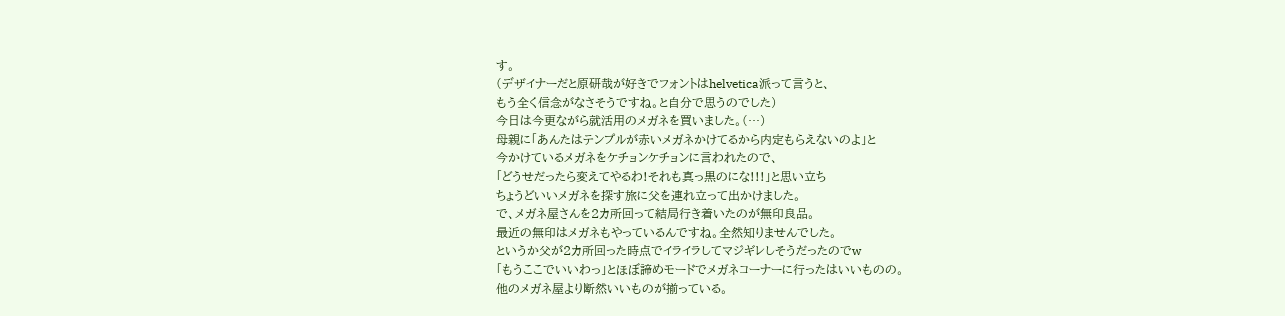す。
(デザイナーだと原研哉が好きでフォントはhelvetica派って言うと、
もう全く信念がなさそうですね。と自分で思うのでした)
今日は今更ながら就活用のメガネを買いました。(…)
母親に「あんたはテンプルが赤いメガネかけてるから内定もらえないのよ」と
今かけているメガネをケチョンケチョンに言われたので、
「どうせだったら変えてやるわ!それも真っ黒のにな!!!」と思い立ち
ちょうどいいメガネを探す旅に父を連れ立って出かけました。
で、メガネ屋さんを2カ所回って結局行き着いたのが無印良品。
最近の無印はメガネもやっているんですね。全然知りませんでした。
というか父が2カ所回った時点でイライラしてマジギレしそうだったのでw
「もうここでいいわっ」とほぼ諦めモードでメガネコーナーに行ったはいいものの。
他のメガネ屋より断然いいものが揃っている。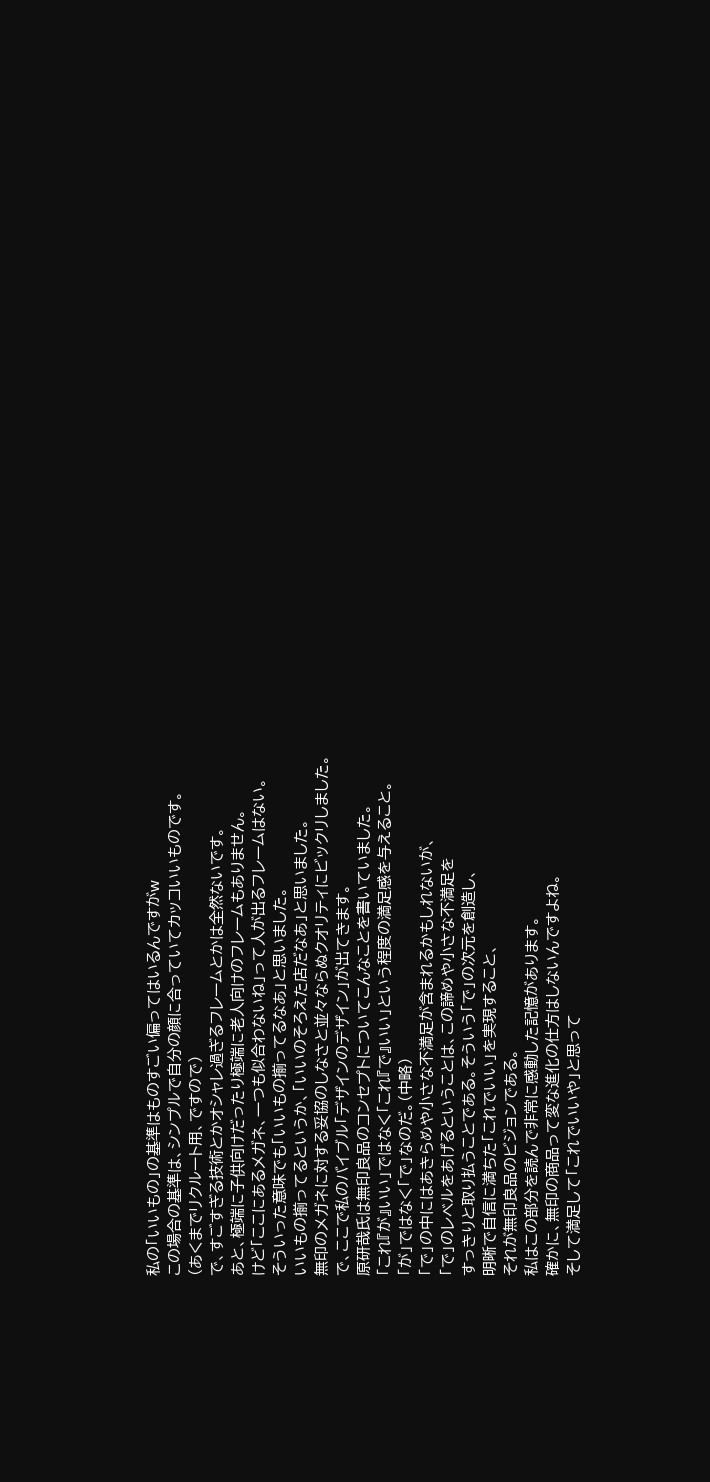私の「いいもの」の基準はものすごい偏ってはいるんですがw
この場合の基準は、シンプルで自分の顔に合っていてカッコいいものです。
(あくまでリクルート用、ですので)
で、すごすぎる技術とかオシャレ過ぎるフレームとかは全然ないです。
あと、極端に子供向けだったり極端に老人向けのフレームもありません。
けど「ここにあるメガネ、一つも似合わないね」って人が出るフレームはない。
そういった意味でも「いいもの揃ってるなあ」と思いました。
いいもの揃ってるというか、「いいのそろえた店だなあ」と思いました。
無印のメガネに対する妥協のしなさと並々ならぬクオリティにビックリしました。
で、ここで私のバイブル「デザインのデザイン」が出てきます。
原研哉氏は無印良品のコンセプトについてこんなことを書いていました。
「これ『が』いい」ではなく「これ『で』いい」という程度の満足感を与えること。
「が」ではなく「で」なのだ。(中略)
「で」の中にはあきらめや小さな不満足が含まれるかもしれないが、
「で」のレベルをあげるということは、この諦めや小さな不満足を
すっきりと取り払うことである。そういう「で」の次元を創造し、
明晰で自信に満ちた「これでいい」を実現すること、
それが無印良品のビジョンである。
私はこの部分を読んで非常に感動した記憶があります。
確かに、無印の商品って変な進化の仕方はしないんですよね。
そして満足して「これでいいや」と思って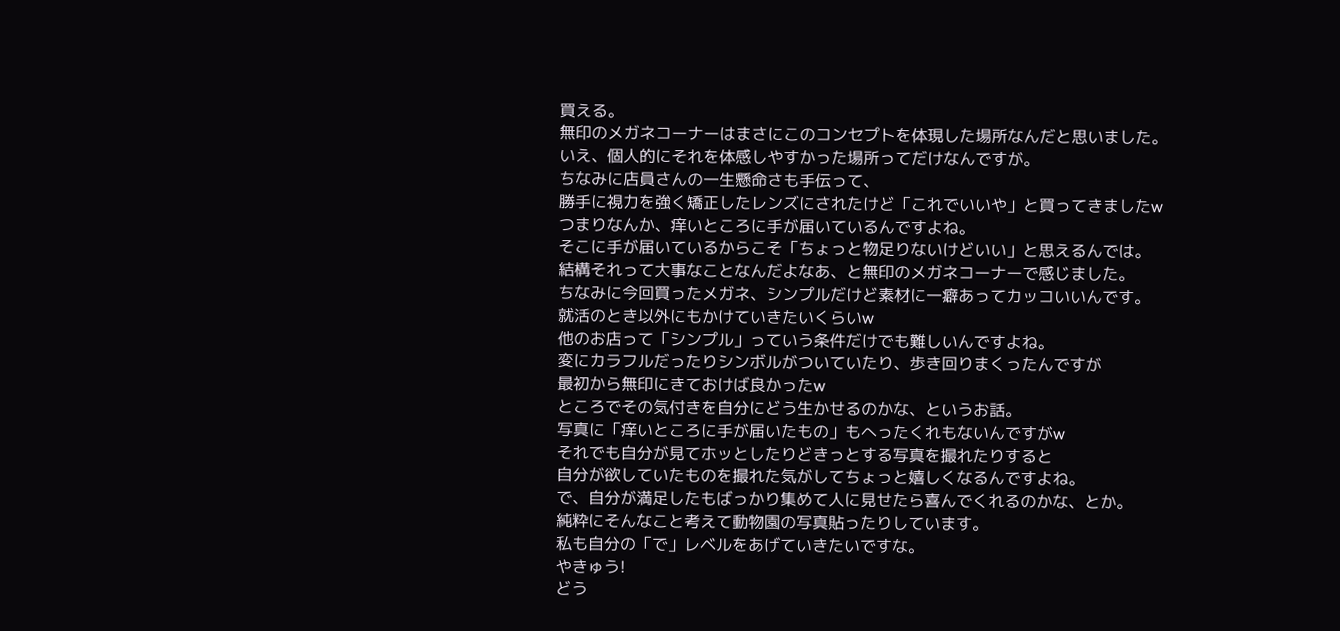買える。
無印のメガネコーナーはまさにこのコンセプトを体現した場所なんだと思いました。
いえ、個人的にそれを体感しやすかった場所ってだけなんですが。
ちなみに店員さんの一生懸命さも手伝って、
勝手に視力を強く矯正したレンズにされたけど「これでいいや」と買ってきましたw
つまりなんか、痒いところに手が届いているんですよね。
そこに手が届いているからこそ「ちょっと物足りないけどいい」と思えるんでは。
結構それって大事なことなんだよなあ、と無印のメガネコーナーで感じました。
ちなみに今回買ったメガネ、シンプルだけど素材に一癖あってカッコいいんです。
就活のとき以外にもかけていきたいくらいw
他のお店って「シンプル」っていう条件だけでも難しいんですよね。
変にカラフルだったりシンボルがついていたり、歩き回りまくったんですが
最初から無印にきておけば良かったw
ところでその気付きを自分にどう生かせるのかな、というお話。
写真に「痒いところに手が届いたもの」もへったくれもないんですがw
それでも自分が見てホッとしたりどきっとする写真を撮れたりすると
自分が欲していたものを撮れた気がしてちょっと嬉しくなるんですよね。
で、自分が満足したもばっかり集めて人に見せたら喜んでくれるのかな、とか。
純粋にそんなこと考えて動物園の写真貼ったりしています。
私も自分の「で」レベルをあげていきたいですな。
やきゅう!
どう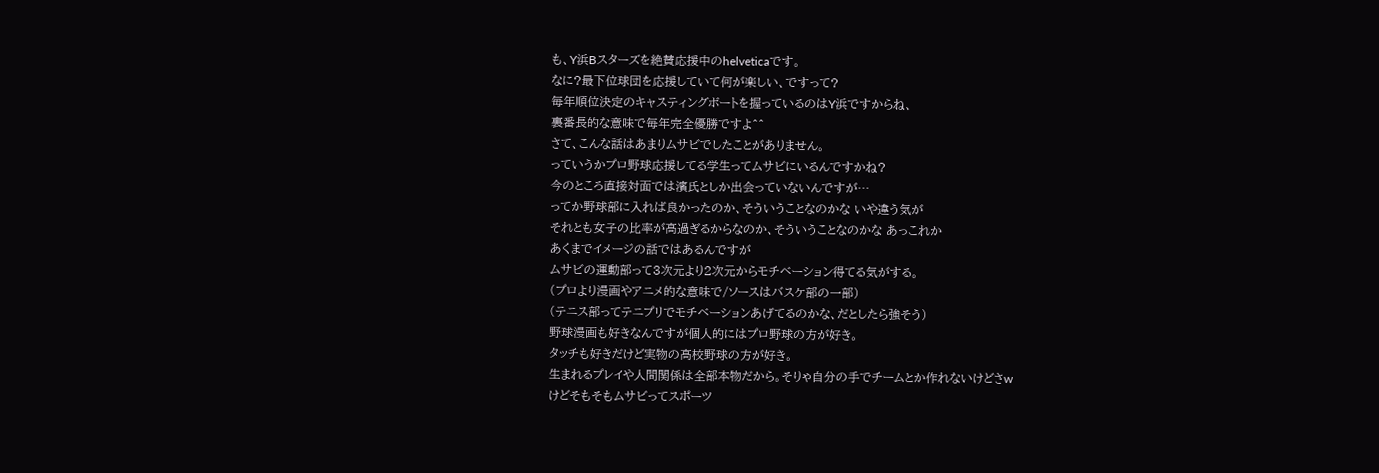も、Y浜Bスターズを絶賛応援中のhelveticaです。
なに?最下位球団を応援していて何が楽しい、ですって?
毎年順位決定のキャスティングボートを握っているのはY浜ですからね、
裏番長的な意味で毎年完全優勝ですよ^^
さて、こんな話はあまりムサビでしたことがありません。
っていうかプロ野球応援してる学生ってムサビにいるんですかね?
今のところ直接対面では濱氏としか出会っていないんですが…
ってか野球部に入れば良かったのか、そういうことなのかな いや違う気が
それとも女子の比率が高過ぎるからなのか、そういうことなのかな あっこれか
あくまでイメージの話ではあるんですが
ムサビの運動部って3次元より2次元からモチベーション得てる気がする。
(プロより漫画やアニメ的な意味で/ソースはバスケ部の一部)
(テニス部ってテニプリでモチベーションあげてるのかな、だとしたら強そう)
野球漫画も好きなんですが個人的にはプロ野球の方が好き。
タッチも好きだけど実物の高校野球の方が好き。
生まれるプレイや人間関係は全部本物だから。そりゃ自分の手でチームとか作れないけどさw
けどそもそもムサビってスポーツ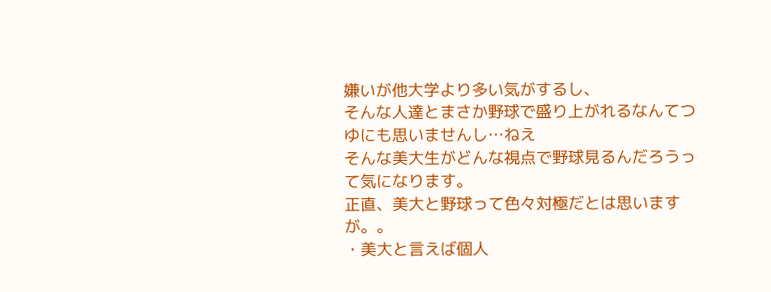嫌いが他大学より多い気がするし、
そんな人達とまさか野球で盛り上がれるなんてつゆにも思いませんし…ねえ
そんな美大生がどんな視点で野球見るんだろうって気になります。
正直、美大と野球って色々対極だとは思いますが。。
・美大と言えば個人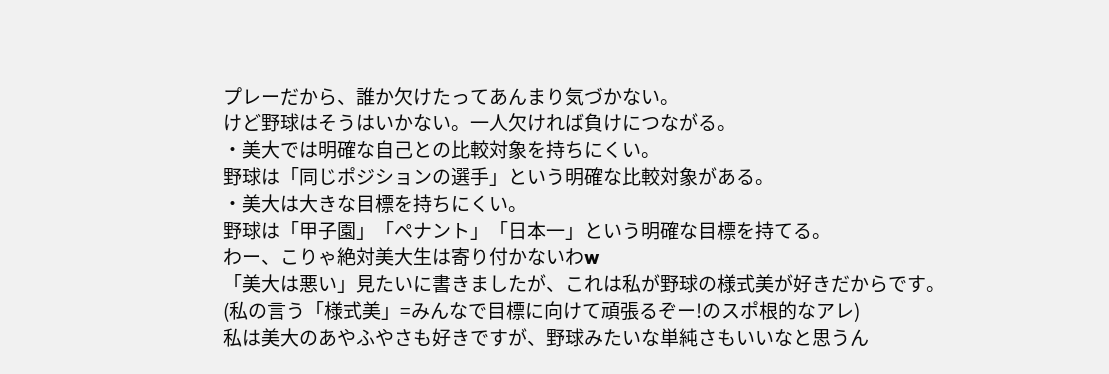プレーだから、誰か欠けたってあんまり気づかない。
けど野球はそうはいかない。一人欠ければ負けにつながる。
・美大では明確な自己との比較対象を持ちにくい。
野球は「同じポジションの選手」という明確な比較対象がある。
・美大は大きな目標を持ちにくい。
野球は「甲子園」「ペナント」「日本一」という明確な目標を持てる。
わー、こりゃ絶対美大生は寄り付かないわw
「美大は悪い」見たいに書きましたが、これは私が野球の様式美が好きだからです。
(私の言う「様式美」=みんなで目標に向けて頑張るぞー!のスポ根的なアレ)
私は美大のあやふやさも好きですが、野球みたいな単純さもいいなと思うん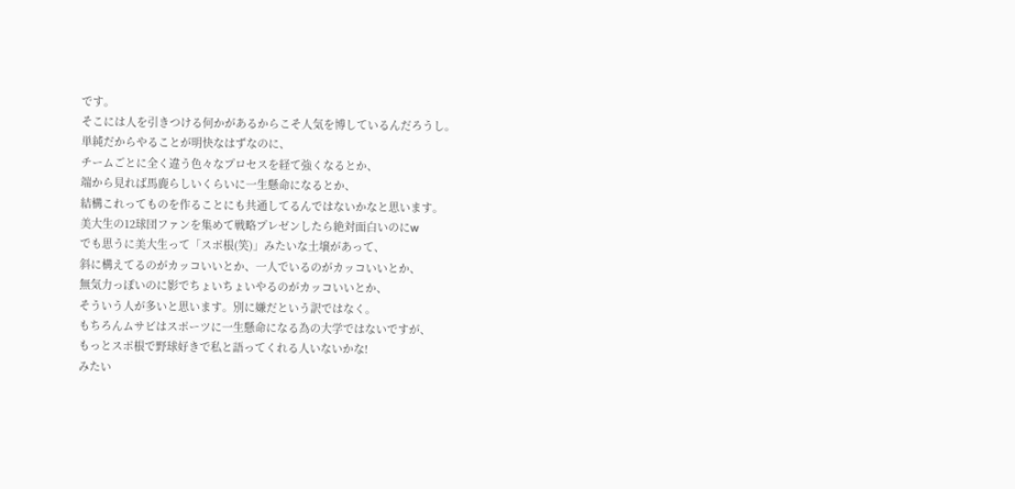です。
そこには人を引きつける何かがあるからこそ人気を博しているんだろうし。
単純だからやることが明快なはずなのに、
チームごとに全く違う色々なプロセスを経て強くなるとか、
端から見れば馬鹿らしいくらいに一生懸命になるとか、
結構これってものを作ることにも共通してるんではないかなと思います。
美大生の12球団ファンを集めて戦略プレゼンしたら絶対面白いのにw
でも思うに美大生って「スポ根(笑)」みたいな土壌があって、
斜に構えてるのがカッコいいとか、一人でいるのがカッコいいとか、
無気力っぽいのに影でちょいちょいやるのがカッコいいとか、
そういう人が多いと思います。別に嫌だという訳ではなく。
もちろんムサビはスポーツに一生懸命になる為の大学ではないですが、
もっとスポ根で野球好きで私と語ってくれる人いないかな!
みたい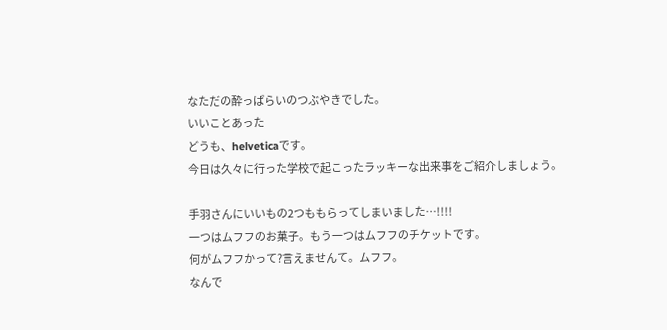なただの酔っぱらいのつぶやきでした。
いいことあった
どうも、helveticaです。
今日は久々に行った学校で起こったラッキーな出来事をご紹介しましょう。

手羽さんにいいもの2つももらってしまいました…!!!!
一つはムフフのお菓子。もう一つはムフフのチケットです。
何がムフフかって?言えませんて。ムフフ。
なんで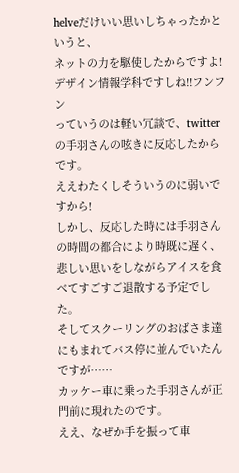helveだけいい思いしちゃったかというと、
ネットの力を駆使したからですよ!デザイン情報学科ですしね!!フンフン
っていうのは軽い冗談で、twitterの手羽さんの呟きに反応したからです。
ええわたくしそういうのに弱いですから!
しかし、反応した時には手羽さんの時間の都合により時既に遅く、
悲しい思いをしながらアイスを食べてすごすご退散する予定でした。
そしてスクーリングのおばさま達にもまれてバス停に並んでいたんですが……
カッケー車に乗った手羽さんが正門前に現れたのです。
ええ、なぜか手を振って車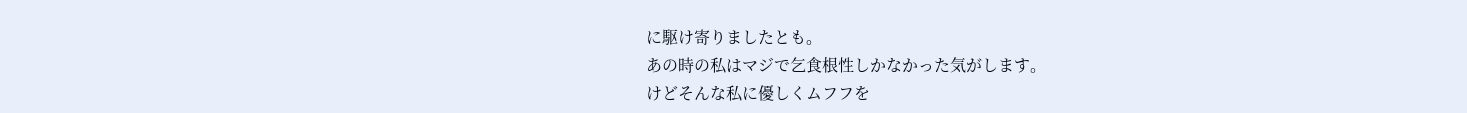に駆け寄りましたとも。
あの時の私はマジで乞食根性しかなかった気がします。
けどそんな私に優しくムフフを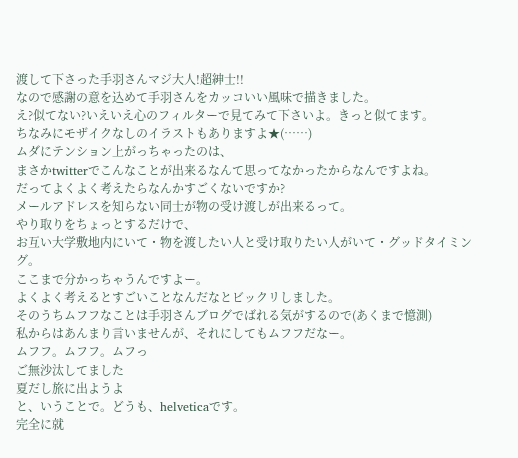渡して下さった手羽さんマジ大人!超紳士!!
なので感謝の意を込めて手羽さんをカッコいい風味で描きました。
え?似てない?いえいえ心のフィルターで見てみて下さいよ。きっと似てます。
ちなみにモザイクなしのイラストもありますよ★(……)
ムダにテンション上がっちゃったのは、
まさかtwitterでこんなことが出来るなんて思ってなかったからなんですよね。
だってよくよく考えたらなんかすごくないですか?
メールアドレスを知らない同士が物の受け渡しが出来るって。
やり取りをちょっとするだけで、
お互い大学敷地内にいて・物を渡したい人と受け取りたい人がいて・グッドタイミング。
ここまで分かっちゃうんですよー。
よくよく考えるとすごいことなんだなとビックリしました。
そのうちムフフなことは手羽さんブログでばれる気がするので(あくまで憶測)
私からはあんまり言いませんが、それにしてもムフフだなー。
ムフフ。ムフフ。ムフっ
ご無沙汰してました
夏だし旅に出ようよ
と、いうことで。どうも、helveticaです。
完全に就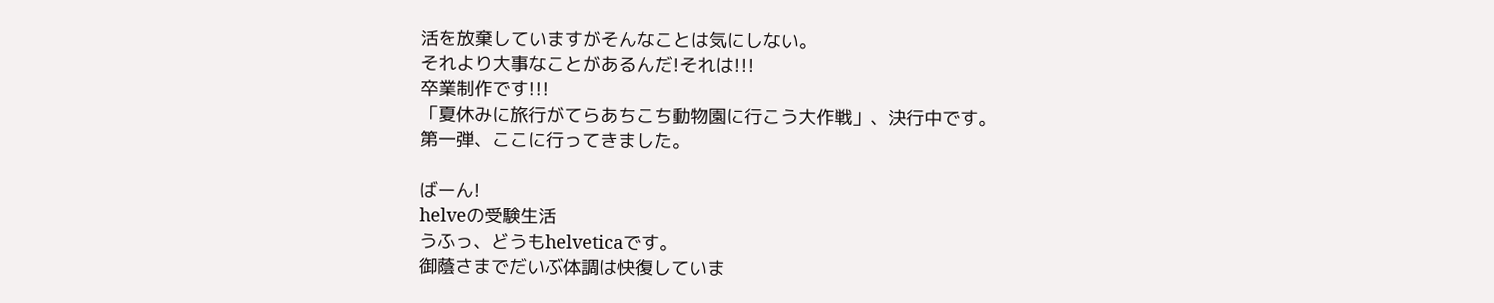活を放棄していますがそんなことは気にしない。
それより大事なことがあるんだ!それは!!!
卒業制作です!!!
「夏休みに旅行がてらあちこち動物園に行こう大作戦」、決行中です。
第一弾、ここに行ってきました。

ばーん!
helveの受験生活
うふっ、どうもhelveticaです。
御蔭さまでだいぶ体調は快復していま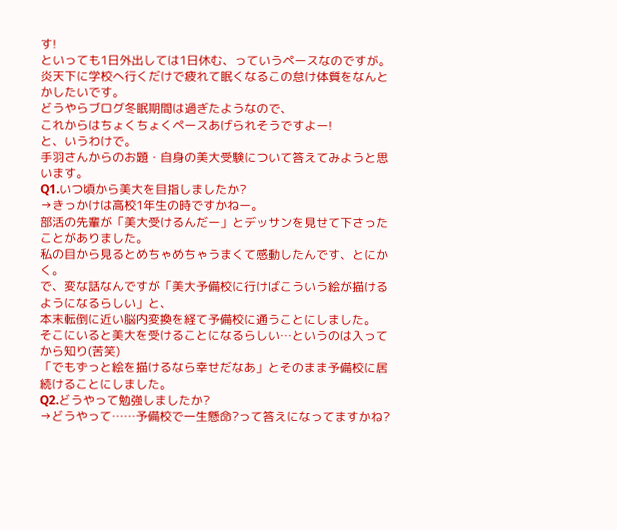す!
といっても1日外出しては1日休む、っていうペースなのですが。
炎天下に学校へ行くだけで疲れて眠くなるこの怠け体質をなんとかしたいです。
どうやらブログ冬眠期間は過ぎたようなので、
これからはちょくちょくペースあげられそうですよー!
と、いうわけで。
手羽さんからのお題・自身の美大受験について答えてみようと思います。
Q1.いつ頃から美大を目指しましたか?
→きっかけは高校1年生の時ですかねー。
部活の先輩が「美大受けるんだー」とデッサンを見せて下さったことがありました。
私の目から見るとめちゃめちゃうまくて感動したんです、とにかく。
で、変な話なんですが「美大予備校に行けばこういう絵が描けるようになるらしい」と、
本末転倒に近い脳内変換を経て予備校に通うことにしました。
そこにいると美大を受けることになるらしい…というのは入ってから知り(苦笑)
「でもずっと絵を描けるなら幸せだなあ」とそのまま予備校に居続けることにしました。
Q2.どうやって勉強しましたか?
→どうやって……予備校で一生懸命?って答えになってますかね?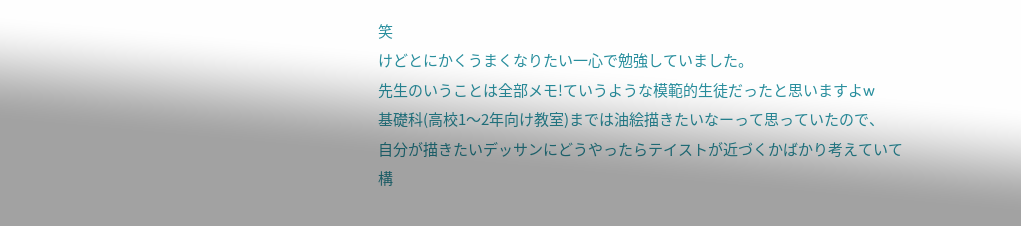笑
けどとにかくうまくなりたい一心で勉強していました。
先生のいうことは全部メモ!ていうような模範的生徒だったと思いますよw
基礎科(高校1〜2年向け教室)までは油絵描きたいなーって思っていたので、
自分が描きたいデッサンにどうやったらテイストが近づくかばかり考えていて
構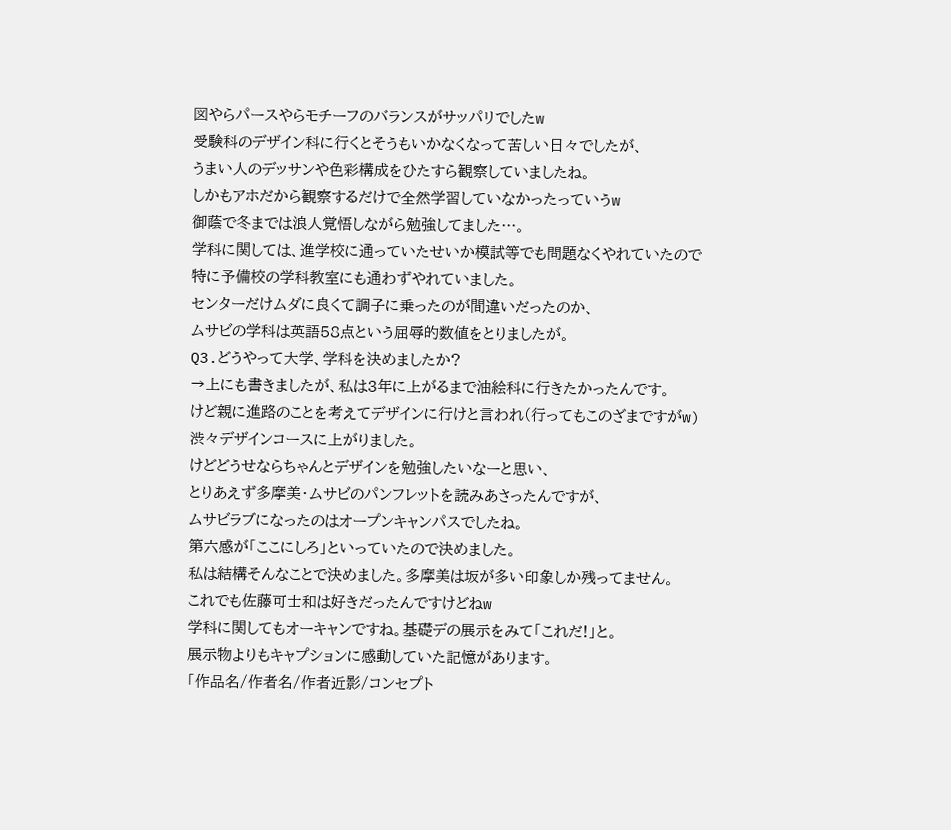図やらパースやらモチーフのバランスがサッパリでしたw
受験科のデザイン科に行くとそうもいかなくなって苦しい日々でしたが、
うまい人のデッサンや色彩構成をひたすら観察していましたね。
しかもアホだから観察するだけで全然学習していなかったっていうw
御蔭で冬までは浪人覚悟しながら勉強してました…。
学科に関しては、進学校に通っていたせいか模試等でも問題なくやれていたので
特に予備校の学科教室にも通わずやれていました。
センターだけムダに良くて調子に乗ったのが間違いだったのか、
ムサビの学科は英語58点という屈辱的数値をとりましたが。
Q3.どうやって大学、学科を決めましたか?
→上にも書きましたが、私は3年に上がるまで油絵科に行きたかったんです。
けど親に進路のことを考えてデザインに行けと言われ(行ってもこのざまですがw)
渋々デザインコースに上がりました。
けどどうせならちゃんとデザインを勉強したいなーと思い、
とりあえず多摩美・ムサビのパンフレットを読みあさったんですが、
ムサビラブになったのはオープンキャンパスでしたね。
第六感が「ここにしろ」といっていたので決めました。
私は結構そんなことで決めました。多摩美は坂が多い印象しか残ってません。
これでも佐藤可士和は好きだったんですけどねw
学科に関してもオーキャンですね。基礎デの展示をみて「これだ!」と。
展示物よりもキャプションに感動していた記憶があります。
「作品名/作者名/作者近影/コンセプト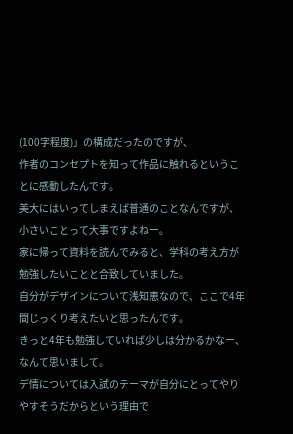(100字程度)」の構成だったのですが、
作者のコンセプトを知って作品に触れるということに感動したんです。
美大にはいってしまえば普通のことなんですが、小さいことって大事ですよねー。
家に帰って資料を読んでみると、学科の考え方が勉強したいことと合致していました。
自分がデザインについて浅知恵なので、ここで4年間じっくり考えたいと思ったんです。
きっと4年も勉強していれば少しは分かるかなー、なんて思いまして。
デ情については入試のテーマが自分にとってやりやすそうだからという理由で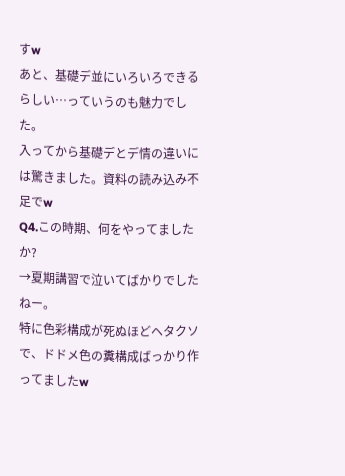すw
あと、基礎デ並にいろいろできるらしい…っていうのも魅力でした。
入ってから基礎デとデ情の違いには驚きました。資料の読み込み不足でw
Q4.この時期、何をやってましたか?
→夏期講習で泣いてばかりでしたねー。
特に色彩構成が死ぬほどヘタクソで、ドドメ色の糞構成ばっかり作ってましたw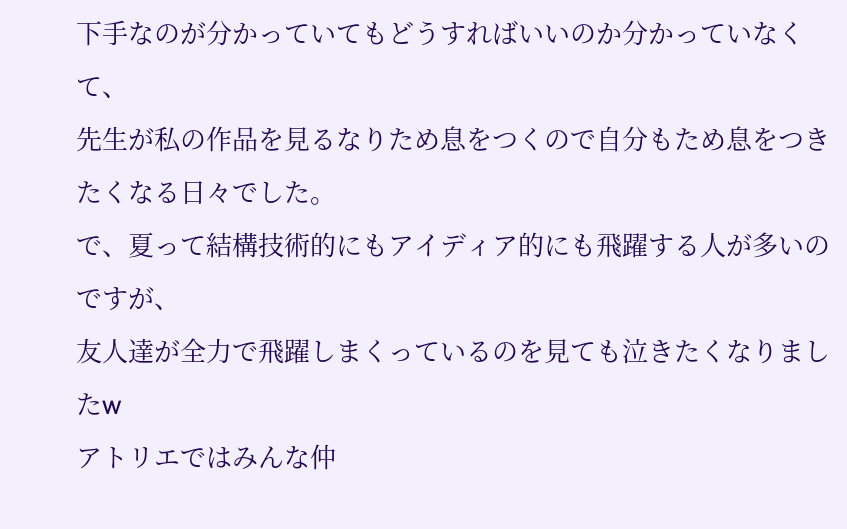下手なのが分かっていてもどうすればいいのか分かっていなくて、
先生が私の作品を見るなりため息をつくので自分もため息をつきたくなる日々でした。
で、夏って結構技術的にもアイディア的にも飛躍する人が多いのですが、
友人達が全力で飛躍しまくっているのを見ても泣きたくなりましたw
アトリエではみんな仲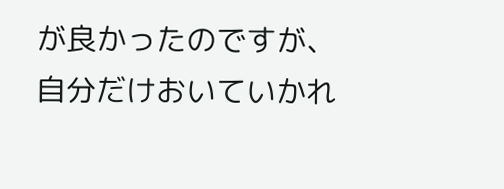が良かったのですが、自分だけおいていかれ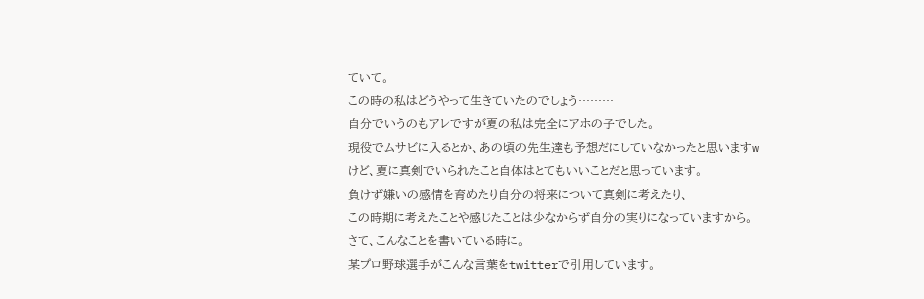ていて。
この時の私はどうやって生きていたのでしょう………
自分でいうのもアレですが夏の私は完全にアホの子でした。
現役でムサビに入るとか、あの頃の先生達も予想だにしていなかったと思いますw
けど、夏に真剣でいられたこと自体はとてもいいことだと思っています。
負けず嫌いの感情を育めたり自分の将来について真剣に考えたり、
この時期に考えたことや感じたことは少なからず自分の実りになっていますから。
さて、こんなことを書いている時に。
某プロ野球選手がこんな言葉をtwitterで引用しています。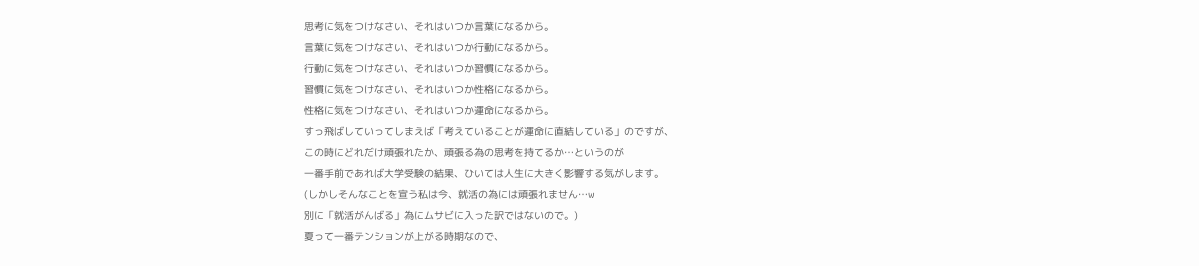思考に気をつけなさい、それはいつか言葉になるから。
言葉に気をつけなさい、それはいつか行動になるから。
行動に気をつけなさい、それはいつか習慣になるから。
習慣に気をつけなさい、それはいつか性格になるから。
性格に気をつけなさい、それはいつか運命になるから。
すっ飛ばしていってしまえば「考えていることが運命に直結している」のですが、
この時にどれだけ頑張れたか、頑張る為の思考を持てるか…というのが
一番手前であれば大学受験の結果、ひいては人生に大きく影響する気がします。
(しかしそんなことを宣う私は今、就活の為には頑張れません…w
別に「就活がんばる」為にムサビに入った訳ではないので。)
夏って一番テンションが上がる時期なので、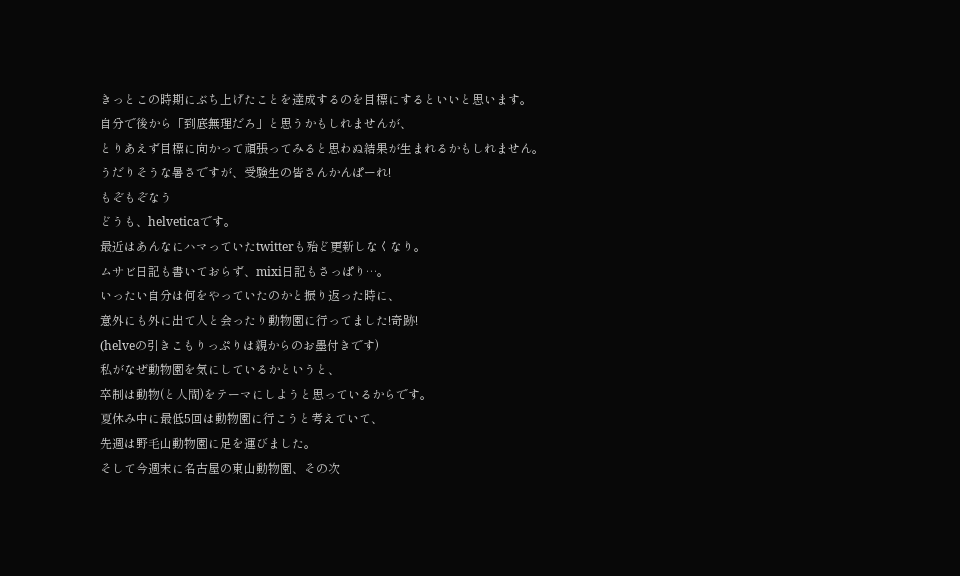きっとこの時期にぶち上げたことを達成するのを目標にするといいと思います。
自分で後から「到底無理だろ」と思うかもしれませんが、
とりあえず目標に向かって頑張ってみると思わぬ結果が生まれるかもしれません。
うだりそうな暑さですが、受験生の皆さんかんぱーれ!
もぞもぞなう
どうも、helveticaです。
最近はあんなにハマっていたtwitterも殆ど更新しなくなり。
ムサビ日記も書いておらず、mixi日記もさっぱり…。
いったい自分は何をやっていたのかと振り返った時に、
意外にも外に出て人と会ったり動物園に行ってました!奇跡!
(helveの引きこもりっぷりは親からのお墨付きです)
私がなぜ動物園を気にしているかというと、
卒制は動物(と人間)をテーマにしようと思っているからです。
夏休み中に最低5回は動物園に行こうと考えていて、
先週は野毛山動物園に足を運びました。
そして今週末に名古屋の東山動物園、その次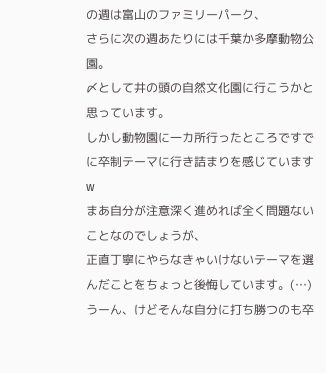の週は富山のファミリーパーク、
さらに次の週あたりには千葉か多摩動物公園。
〆として井の頭の自然文化園に行こうかと思っています。
しかし動物園に一カ所行ったところですでに卒制テーマに行き詰まりを感じていますw
まあ自分が注意深く進めれば全く問題ないことなのでしょうが、
正直丁寧にやらなきゃいけないテーマを選んだことをちょっと後悔しています。(…)
うーん、けどそんな自分に打ち勝つのも卒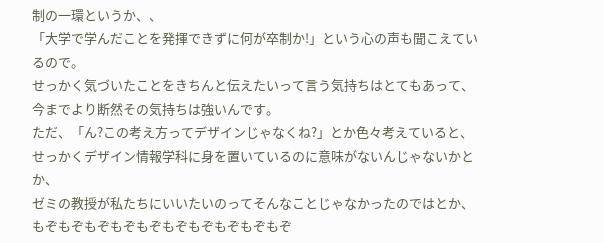制の一環というか、、
「大学で学んだことを発揮できずに何が卒制か!」という心の声も聞こえているので。
せっかく気づいたことをきちんと伝えたいって言う気持ちはとてもあって、
今までより断然その気持ちは強いんです。
ただ、「ん?この考え方ってデザインじゃなくね?」とか色々考えていると、
せっかくデザイン情報学科に身を置いているのに意味がないんじゃないかとか、
ゼミの教授が私たちにいいたいのってそんなことじゃなかったのではとか、
もぞもぞもぞもぞもぞもぞもぞもぞもぞもぞ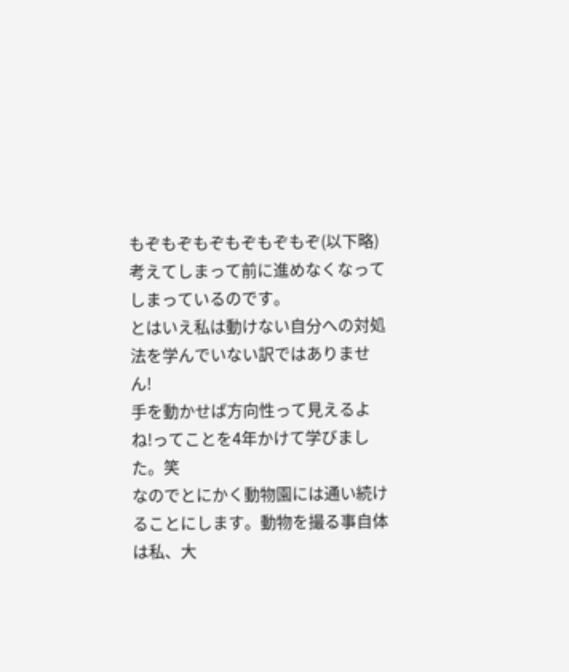もぞもぞもぞもぞもぞもぞ(以下略)
考えてしまって前に進めなくなってしまっているのです。
とはいえ私は動けない自分への対処法を学んでいない訳ではありません!
手を動かせば方向性って見えるよね!ってことを4年かけて学びました。笑
なのでとにかく動物園には通い続けることにします。動物を撮る事自体は私、大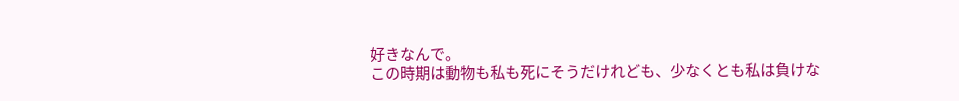好きなんで。
この時期は動物も私も死にそうだけれども、少なくとも私は負けな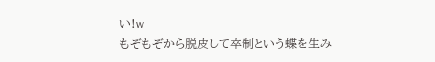い!w
もぞもぞから脱皮して卒制という蝶を生み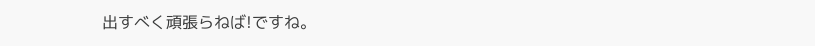出すべく頑張らねば!ですね。